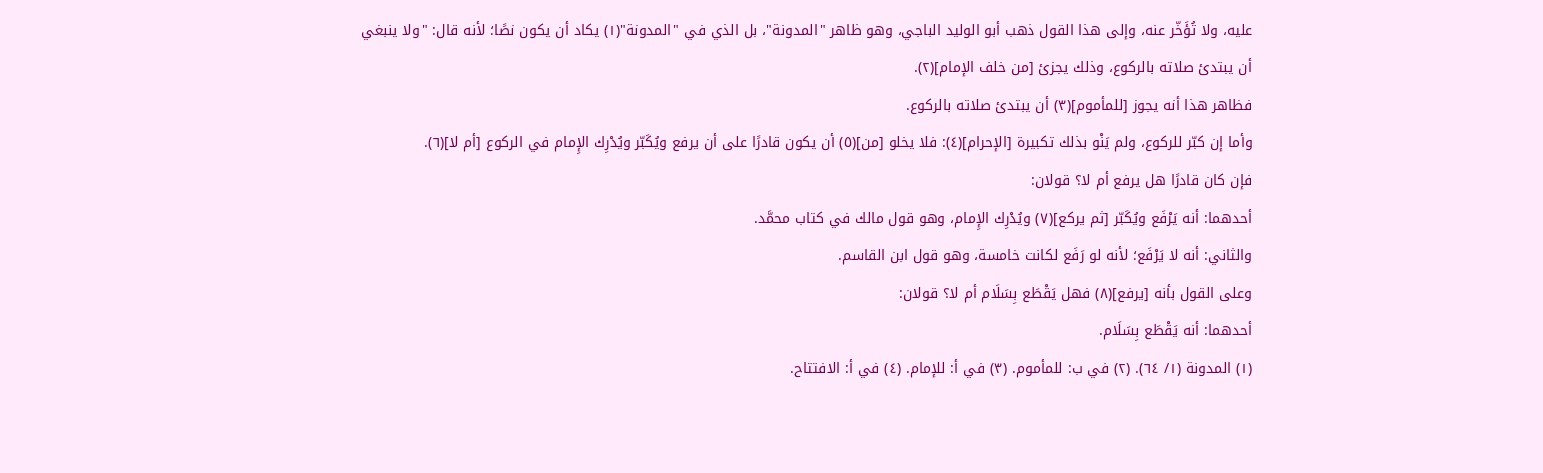عليه، ولا تُؤَخّر عنه، وإلى هذا القول ذهب أبو الوليد الباجي، وهو ظاهر "المدونة"، بل الذي في "المدونة"(١) يكاد أن يكون نصًا؛ لأنه قال: "ولا ينبغي أن يبتدئ صلاته بالركوع، وذلك يجزئ [من خلف الإمام](٢).
فظاهر هذا أنه يجوز [للمأموم](٣) أن يبتدئ صلاته بالركوع.
وأما إن كبّر للركوع، ولم يَنْو بذلك تكبيرة [الإحرام](٤): فلا يخلو [من](٥) أن يكون قادرًا على أن يرفع ويُكَبّر ويُدْرِك الإِمام في الركوع [أم لا](٦).
فإن كان قادرًا هل يرفع أم لا؟ قولان:
أحدهما: أنه يَرْفَع ويُكَبّر [ثم يركع](٧) ويُدْرِك الإِمام، وهو قول مالك في كتاب محمَّد.
والثاني: أنه لا يَرْفَع؛ لأنه لو رَفَع لكانت خامسة، وهو قول ابن القاسم.
وعلى القول بأنه [يرفع](٨) فهل يَقْطَع بِسَلَام أم لا؟ قولان:
أحدهما: أنه يَقْطَع بِسَلَام.
(١) المدونة (١/ ٦٤). (٢) في ب: للمأموم. (٣) في أ: للإمام. (٤) في أ: الافتتاح.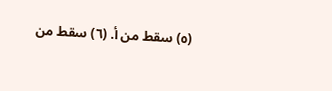(٥) سقط من أ. (٦) سقط من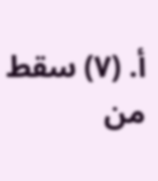أ. (٧) سقط من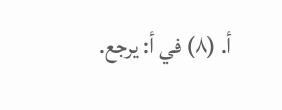أ. (٨) في أ: يرجع.